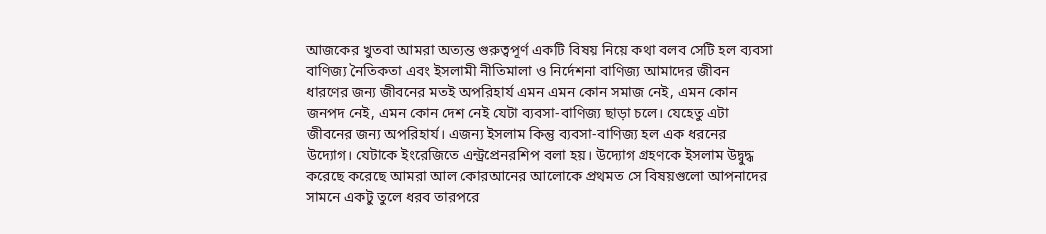আজকের খুতবা আমরা অত্যন্ত গুরুত্বপূর্ণ একটি বিষয় নিয়ে কথা বলব সেটি হল ব্যবসা বাণিজ্য নৈতিকতা এবং ইসলামী নীতিমালা ও নির্দেশনা বাণিজ্য আমাদের জীবন ধারণের জন্য জীবনের মতই অপরিহার্য এমন এমন কোন সমাজ নেই, এমন কোন জনপদ নেই, এমন কোন দেশ নেই যেটা ব্যবসা-বাণিজ্য ছাড়া চলে। যেহেতু এটা জীবনের জন্য অপরিহার্য। এজন্য ইসলাম কিন্তু ব্যবসা-বাণিজ্য হল এক ধরনের উদ্যোগ। যেটাকে ইংরেজিতে এন্ট্রপ্রেনরশিপ বলা হয়। উদ্যোগ গ্রহণকে ইসলাম উদ্বুদ্ধ করেছে করেছে আমরা আল কোরআনের আলোকে প্রথমত সে বিষয়গুলো আপনাদের সামনে একটু তুলে ধরব তারপরে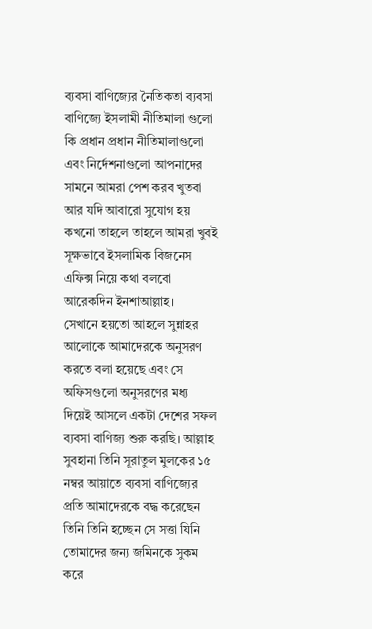ব্যবসা বাণিজ্যের নৈতিকতা ব্যবসা বাণিজ্যে ইসলামী নীতিমালা গুলো কি প্রধান প্রধান নীতিমালাগুলো এবং নির্দেশনাগুলো আপনাদের সামনে আমরা পেশ করব খুতবা আর যদি আবারো সুযোগ হয় কখনো তাহলে তাহলে আমরা খুবই সূক্ষভাবে ইসলামিক বিজনেস এফিক্স নিয়ে কথা বলবো আরেকদিন ইনশাআল্লাহ।
সেখানে হয়তো আহলে সুন্নাহর আলোকে আমাদেরকে অনুসরণ করতে বলা হয়েছে এবং সে অফিসগুলো অনুসরণের মধ্য দিয়েই আসলে একটা দেশের সফল ব্যবসা বাণিজ্য শুরু করছি। আল্লাহ সুবহানা তিনি সূরাতুল মুলকের ১৫ নম্বর আয়াতে ব্যবসা বাণিজ্যের প্রতি আমাদেরকে বদ্ধ করেছেন তিনি তিনি হচ্ছেন সে সত্তা যিনি তোমাদের জন্য জমিনকে সুকম করে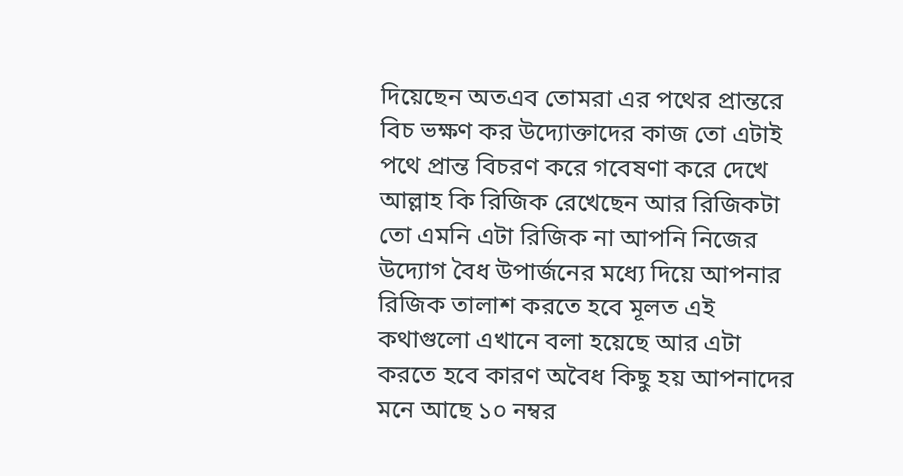দিয়েছেন অতএব তোমরা এর পথের প্রান্তরে বিচ ভক্ষণ কর উদ্যোক্তাদের কাজ তো এটাই পথে প্রান্ত বিচরণ করে গবেষণা করে দেখে আল্লাহ কি রিজিক রেখেছেন আর রিজিকটা তো এমনি এটা রিজিক না আপনি নিজের উদ্যোগ বৈধ উপার্জনের মধ্যে দিয়ে আপনার রিজিক তালাশ করতে হবে মূলত এই কথাগুলো এখানে বলা হয়েছে আর এটা করতে হবে কারণ অবৈধ কিছু হয় আপনাদের মনে আছে ১০ নম্বর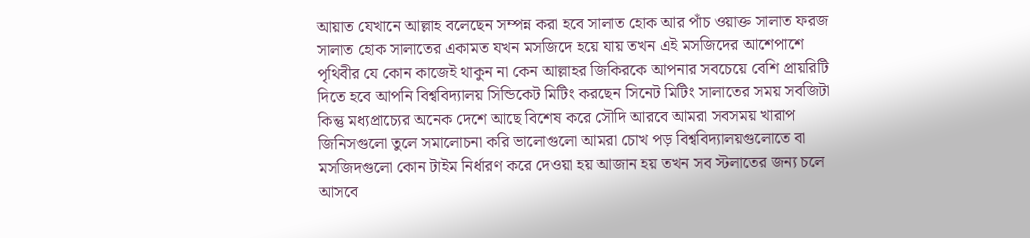আয়াত যেখানে আল্লাহ বলেছেন সম্পন্ন করা হবে সালাত হোক আর পাঁচ ওয়াক্ত সালাত ফরজ সালাত হোক সালাতের একামত যখন মসজিদে হয়ে যায় তখন এই মসজিদের আশেপাশে পৃথিবীর যে কোন কাজেই থাকুন না কেন আল্লাহর জিকিরকে আপনার সবচেয়ে বেশি প্রায়রিটি
দিতে হবে আপনি বিশ্ববিদ্যালয় সিন্ডিকেট মিটিং করছেন সিনেট মিটিং সালাতের সময় সবজিটা কিন্তু মধ্যপ্রাচ্যের অনেক দেশে আছে বিশেষ করে সৌদি আরবে আমরা সবসময় খারাপ জিনিসগুলো তুলে সমালোচনা করি ভালোগুলো আমরা চোখ পড় বিশ্ববিদ্যালয়গুলোতে বা মসজিদগুলো কোন টাইম নির্ধারণ করে দেওয়া হয় আজান হয় তখন সব স্টলাতের জন্য চলে আসবে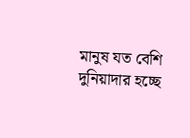মানুষ যত বেশি দুনিয়াদার হচ্ছে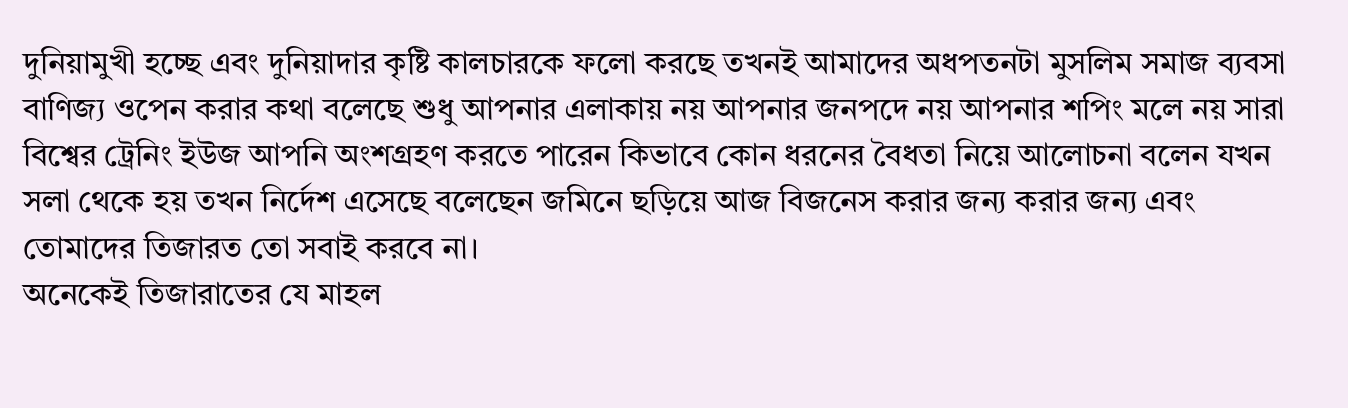দুনিয়ামুখী হচ্ছে এবং দুনিয়াদার কৃষ্টি কালচারকে ফলো করছে তখনই আমাদের অধপতনটা মুসলিম সমাজ ব্যবসা বাণিজ্য ওপেন করার কথা বলেছে শুধু আপনার এলাকায় নয় আপনার জনপদে নয় আপনার শপিং মলে নয় সারা বিশ্বের ট্রেনিং ইউজ আপনি অংশগ্রহণ করতে পারেন কিভাবে কোন ধরনের বৈধতা নিয়ে আলোচনা বলেন যখন সলা থেকে হয় তখন নির্দেশ এসেছে বলেছেন জমিনে ছড়িয়ে আজ বিজনেস করার জন্য করার জন্য এবং তোমাদের তিজারত তো সবাই করবে না।
অনেকেই তিজারাতের যে মাহল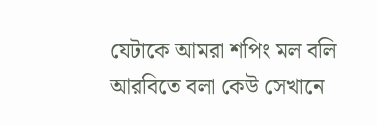যেটাকে আমরা শপিং মল বলি আরবিতে বলা কেউ সেখানে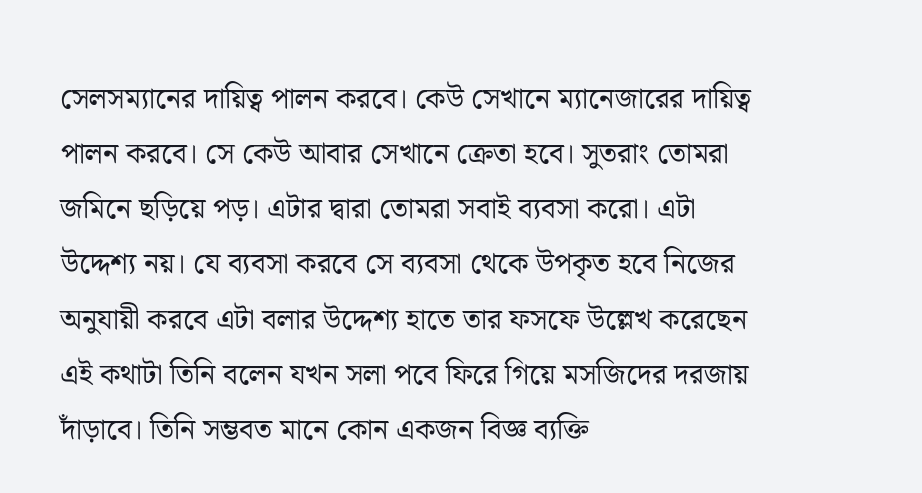সেলসম্যানের দায়িত্ব পালন করবে। কেউ সেখানে ম্যানেজারের দায়িত্ব পালন করবে। সে কেউ আবার সেখানে ক্রেতা হবে। সুতরাং তোমরা জমিনে ছড়িয়ে পড়। এটার দ্বারা তোমরা সবাই ব্যবসা করো। এটা উদ্দেশ্য নয়। যে ব্যবসা করবে সে ব্যবসা থেকে উপকৃত হবে নিজের অনুযায়ী করবে এটা বলার উদ্দেশ্য হাতে তার ফসফে উল্লেখ করেছেন এই কথাটা তিনি বলেন যখন সলা পবে ফিরে গিয়ে মসজিদের দরজায় দাঁড়াবে। তিনি সম্ভবত মানে কোন একজন বিজ্ঞ ব্যক্তি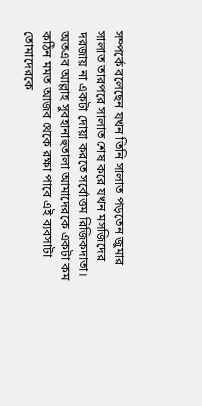সম্পর্কে বলেছেন যখন তিনি সালাত পড়তেন জুমার সালাত তারপরে সালাত শেষ করে যখন মসজিদের দরজায় না একটা দোয়া করতে সর্বোত্তম রিজিকদাতা।
অতএব আল্লাহ সুবহানাহুতালা আমাদেরকে একটা কম কঠিন মমত আজব থেকে রক্ষা পাবে এই ব্যবসাটা তোমাদেরকে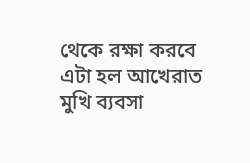থেকে রক্ষা করবে এটা হল আখেরাত মুখি ব্যবসা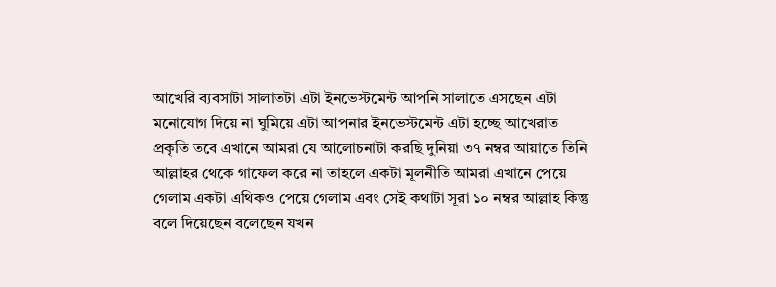আখেরি ব্যবসাটা সালাতটা এটা ইনভেস্টমেন্ট আপনি সালাতে এসছেন এটা মনোযোগ দিয়ে না ঘুমিয়ে এটা আপনার ইনভেস্টমেন্ট এটা হচ্ছে আখেরাত প্রকৃতি তবে এখানে আমরা যে আলোচনাটা করছি দুনিয়া ৩৭ নম্বর আয়াতে তিনি আল্লাহর থেকে গাফেল করে না তাহলে একটা মূলনীতি আমরা এখানে পেয়ে গেলাম একটা এথিকও পেয়ে গেলাম এবং সেই কথাটা সূরা ১০ নম্বর আল্লাহ কিন্তু বলে দিয়েছেন বলেছেন যখন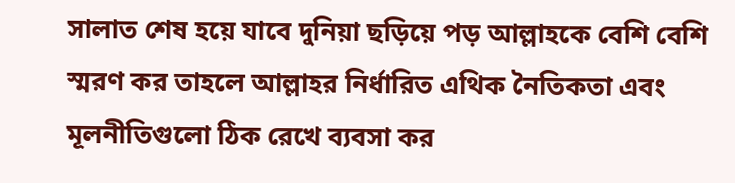সালাত শেষ হয়ে যাবে দুনিয়া ছড়িয়ে পড় আল্লাহকে বেশি বেশি স্মরণ কর তাহলে আল্লাহর নির্ধারিত এথিক নৈতিকতা এবং মূলনীতিগুলো ঠিক রেখে ব্যবসা কর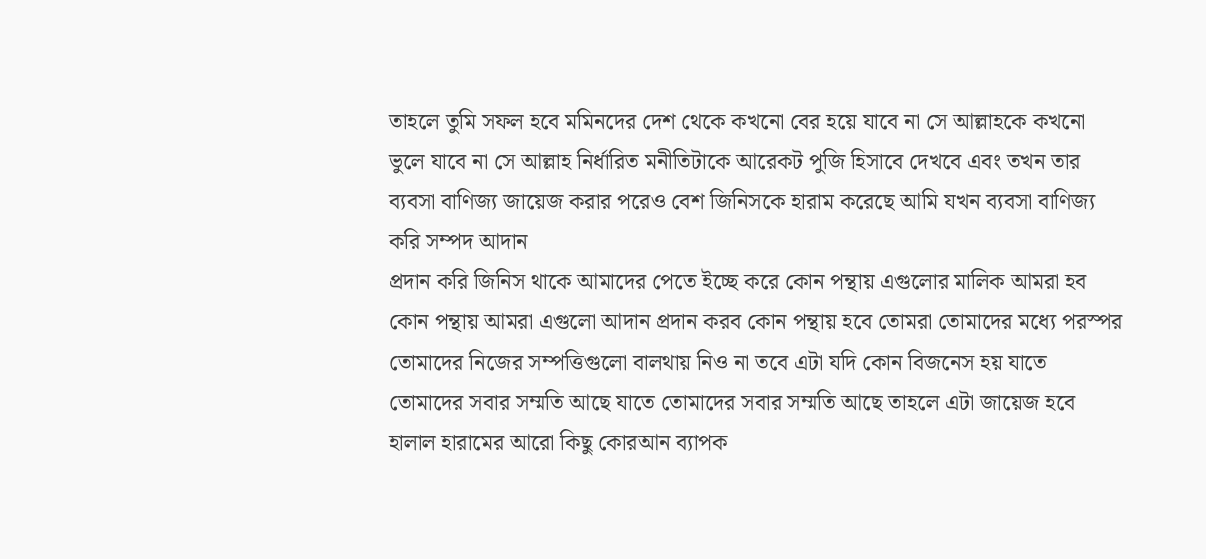তাহলে তুমি সফল হবে মমিনদের দেশ থেকে কখনো বের হয়ে যাবে না সে আল্লাহকে কখনো ভুলে যাবে না সে আল্লাহ নির্ধারিত মনীতিটাকে আরেকট পুজি হিসাবে দেখবে এবং তখন তার ব্যবসা বাণিজ্য জায়েজ করার পরেও বেশ জিনিসকে হারাম করেছে আমি যখন ব্যবসা বাণিজ্য করি সম্পদ আদান
প্রদান করি জিনিস থাকে আমাদের পেতে ইচ্ছে করে কোন পন্থায় এগুলোর মালিক আমরা হব কোন পন্থায় আমরা এগুলো আদান প্রদান করব কোন পন্থায় হবে তোমরা তোমাদের মধ্যে পরস্পর তোমাদের নিজের সম্পত্তিগুলো বালথায় নিও না তবে এটা যদি কোন বিজনেস হয় যাতে তোমাদের সবার সম্মতি আছে যাতে তোমাদের সবার সম্মতি আছে তাহলে এটা জায়েজ হবে হালাল হারামের আরো কিছু কোরআন ব্যাপক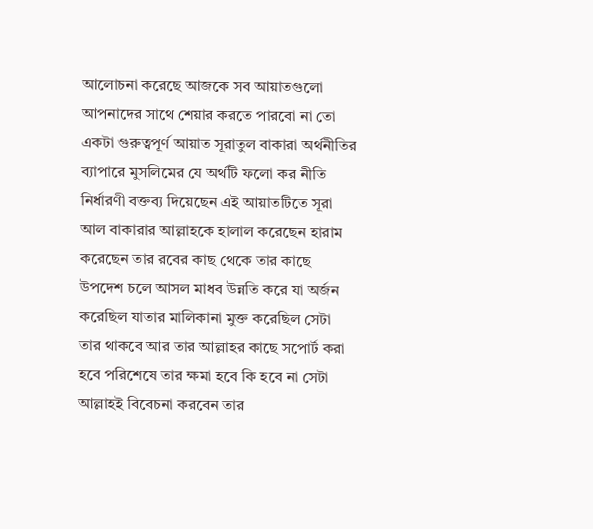আলোচনা করেছে আজকে সব আয়াতগুলো আপনাদের সাথে শেয়ার করতে পারবো না তো একটা গুরুত্বপূর্ণ আয়াত সূরাতুল বাকারা অর্থনীতির ব্যাপারে মুসলিমের যে অর্থটি ফলো কর নীতি নির্ধারণী বক্তব্য দিয়েছেন এই আয়াতটিতে সূরা আল বাকারার আল্লাহকে হালাল করেছেন হারাম করেছেন তার রবের কাছ থেকে তার কাছে উপদেশ চলে আসল মাধব উন্নতি করে যা অর্জন করেছিল যাতার মালিকানা মুক্ত করেছিল সেটা তার থাকবে আর তার আল্লাহর কাছে সপোর্ট করা হবে পরিশেষে তার ক্ষমা হবে কি হবে না সেটা আল্লাহই বিবেচনা করবেন তার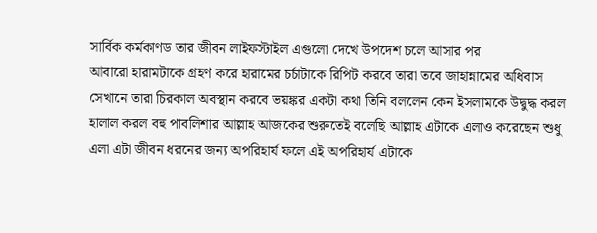সার্বিক কর্মকাণড তার জীবন লাইফস্টাইল এগুলো দেখে উপদেশ চলে আসার পর
আবারো হারামটাকে গ্রহণ করে হারামের চর্চাটাকে রিপিট করবে তারা তবে জাহান্নামের অধিবাস সেখানে তারা চিরকাল অবস্থান করবে ভয়ঙ্কর একটা কথা তিনি বললেন কেন ইসলামকে উদ্বুদ্ধ করল হালাল করল বহু পাবলিশার আল্লাহ আজকের শুরুতেই বলেছি আল্লাহ এটাকে এলাও করেছেন শুধু এলা এটা জীবন ধরনের জন্য অপরিহার্য ফলে এই অপরিহার্য এটাকে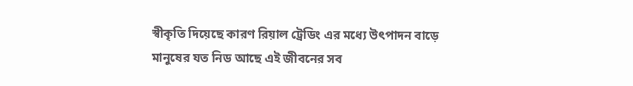স্বীকৃতি দিয়েছে কারণ রিয়াল ট্রেডিং এর মধ্যে উৎপাদন বাড়ে মানুষের যত নিড আছে এই জীবনের সব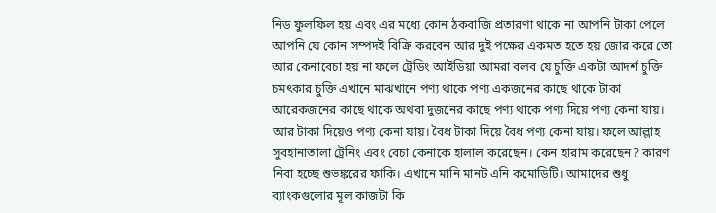নিড ফুলফিল হয় এবং এর মধ্যে কোন ঠকবাজি প্রতারণা থাকে না আপনি টাকা পেলে আপনি যে কোন সম্পদই বিক্রি করবেন আর দুই পক্ষের একমত হতে হয় জোর করে তো আর কেনাবেচা হয় না ফলে ট্রেডিং আইডিয়া আমরা বলব যে চুক্তি একটা আদর্শ চুক্তি চমৎকার চুক্তি এখানে মাঝখানে পণ্য থাকে পণ্য একজনের কাছে থাকে টাকা আরেকজনের কাছে থাকে অথবা দুজনের কাছে পণ্য থাকে পণ্য দিয়ে পণ্য কেনা যায়।
আর টাকা দিয়েও পণ্য কেনা যায়। বৈধ টাকা দিয়ে বৈধ পণ্য কেনা যায়। ফলে আল্লাহ সুবহানাতালা ট্রেনিং এবং বেচা কেনাকে হালাল করেছেন। কেন হারাম করেছেন? কারণ নিবা হচ্ছে শুভঙ্করের ফাকি। এখানে মানি মানট এনি কমোডিটি। আমাদের শুধু ব্যাংকগুলোর মূল কাজটা কি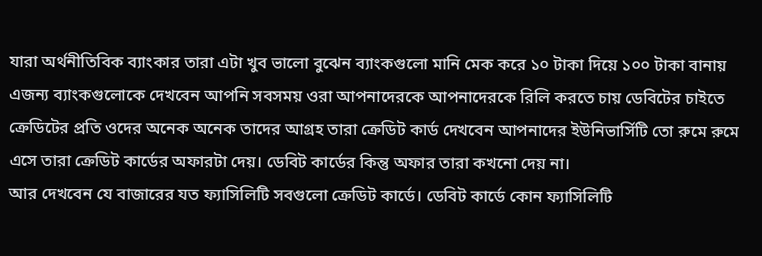যারা অর্থনীতিবিক ব্যাংকার তারা এটা খুব ভালো বুঝেন ব্যাংকগুলো মানি মেক করে ১০ টাকা দিয়ে ১০০ টাকা বানায় এজন্য ব্যাংকগুলোকে দেখবেন আপনি সবসময় ওরা আপনাদেরকে আপনাদেরকে রিলি করতে চায় ডেবিটের চাইতে ক্রেডিটের প্রতি ওদের অনেক অনেক তাদের আগ্রহ তারা ক্রেডিট কার্ড দেখবেন আপনাদের ইউনিভার্সিটি তো রুমে রুমে এসে তারা ক্রেডিট কার্ডের অফারটা দেয়। ডেবিট কার্ডের কিন্তু অফার তারা কখনো দেয় না।
আর দেখবেন যে বাজারের যত ফ্যাসিলিটি সবগুলো ক্রেডিট কার্ডে। ডেবিট কার্ডে কোন ফ্যাসিলিটি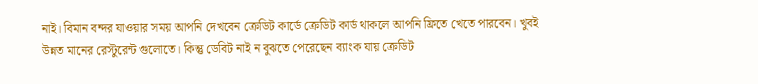নাই। বিমান বন্দর যাওয়ার সময় আপনি দেখবেন ক্রেডিট কার্ডে ক্রেডিট কার্ড থাকলে আপনি ফ্রিতে খেতে পারবেন। খুবই উন্নত মানের রেস্টুরেন্ট গুলোতে। কিন্তু ডেবিট নাই ন বুঝতে পেরেছেন ব্যাংক যায় ক্রেডিট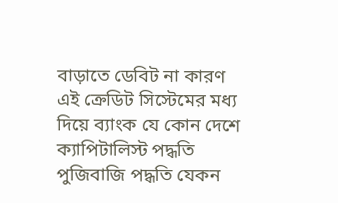বাড়াতে ডেবিট না কারণ এই ক্রেডিট সিস্টেমের মধ্য দিয়ে ব্যাংক যে কোন দেশে ক্যাপিটালিস্ট পদ্ধতি পুজিবাজি পদ্ধতি যেকন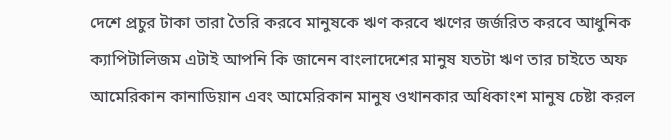দেশে প্রচুর টাকা তারা তৈরি করবে মানুষকে ঋণ করবে ঋণের জর্জরিত করবে আধুনিক ক্যাপিটালিজম এটাই আপনি কি জানেন বাংলাদেশের মানুষ যতটা ঋণ তার চাইতে অফ আমেরিকান কানাডিয়ান এবং আমেরিকান মানুষ ওখানকার অধিকাংশ মানুষ চেষ্টা করল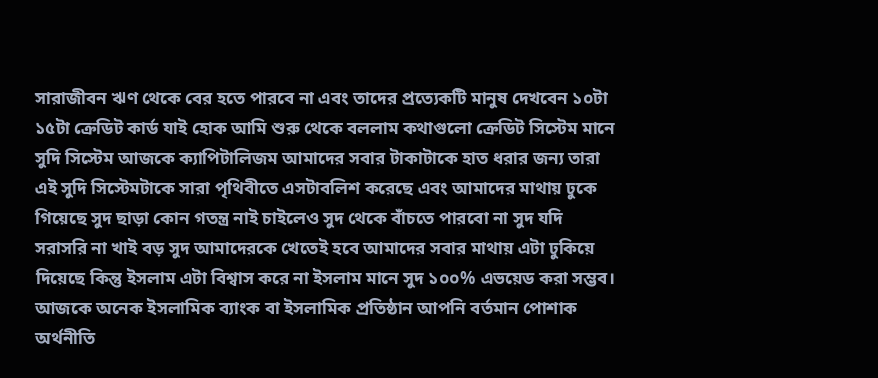সারাজীবন ঋণ থেকে বের হতে পারবে না এবং তাদের প্রত্যেকটি মানুষ দেখবেন ১০টা ১৫টা ক্রেডিট কার্ড যাই হোক আমি শুরু থেকে বললাম কথাগুলো ক্রেডিট সিস্টেম মানে সুদি সিস্টেম আজকে ক্যাপিটালিজম আমাদের সবার টাকাটাকে হাত ধরার জন্য তারা এই সুদি সিস্টেমটাকে সারা পৃথিবীতে এসটাবলিশ করেছে এবং আমাদের মাথায় ঢুকে গিয়েছে সুদ ছাড়া কোন গতন্ত্র নাই চাইলেও সুদ থেকে বাঁচতে পারবো না সুদ যদি সরাসরি না খাই বড় সুদ আমাদেরকে খেতেই হবে আমাদের সবার মাথায় এটা ঢুকিয়ে দিয়েছে কিন্তু ইসলাম এটা বিশ্বাস করে না ইসলাম মানে সুদ ১০০% এভয়েড করা সম্ভব।
আজকে অনেক ইসলামিক ব্যাংক বা ইসলামিক প্রতিষ্ঠান আপনি বর্তমান পোশাক অর্থনীতি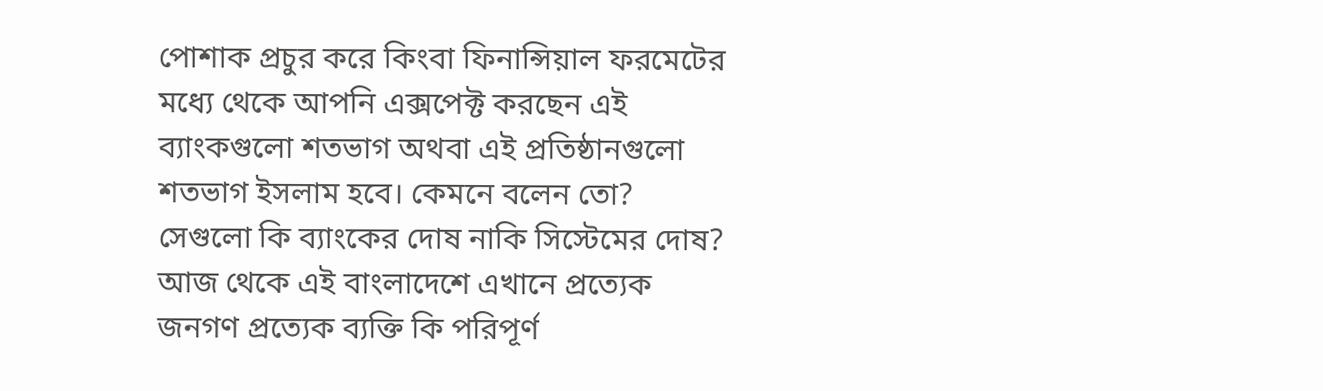পোশাক প্রচুর করে কিংবা ফিনান্সিয়াল ফরমেটের মধ্যে থেকে আপনি এক্সপেক্ট করছেন এই ব্যাংকগুলো শতভাগ অথবা এই প্রতিষ্ঠানগুলো শতভাগ ইসলাম হবে। কেমনে বলেন তো? সেগুলো কি ব্যাংকের দোষ নাকি সিস্টেমের দোষ? আজ থেকে এই বাংলাদেশে এখানে প্রত্যেক জনগণ প্রত্যেক ব্যক্তি কি পরিপূর্ণ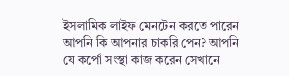ইসলামিক লাইফ মেনটেন করতে পারেন আপনি কি আপনার চাকরি পেন? আপনি যে কর্পো সংস্থা কাজ করেন সেখানে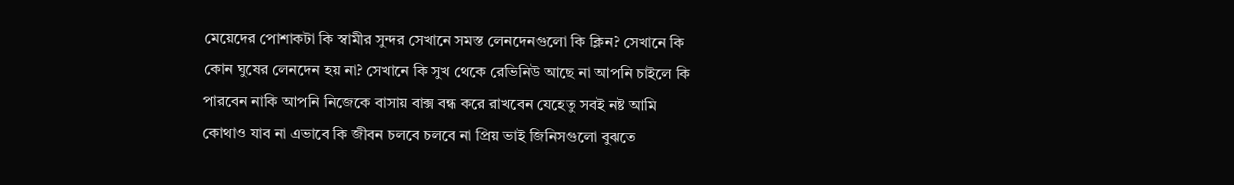মেয়েদের পোশাকটা কি স্বামীর সুন্দর সেখানে সমস্ত লেনদেনগুলো কি ক্লিন? সেখানে কি কোন ঘুষের লেনদেন হয় না? সেখানে কি সুখ থেকে রেভিনিউ আছে না আপনি চাইলে কি পারবেন নাকি আপনি নিজেকে বাসায় বাক্স বন্ধ করে রাখবেন যেহেতু সবই নষ্ট আমি কোথাও যাব না এভাবে কি জীবন চলবে চলবে না প্রিয় ভাই জিনিসগুলো বুঝতে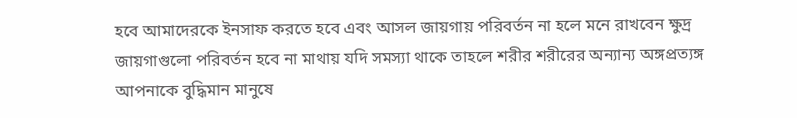হবে আমাদেরকে ইনসাফ করতে হবে এবং আসল জায়গায় পরিবর্তন না হলে মনে রাখবেন ক্ষুদ্র জায়গাগুলো পরিবর্তন হবে না মাথায় যদি সমস্যা থাকে তাহলে শরীর শরীরের অন্যান্য অঙ্গপ্রত্যঙ্গ আপনাকে বুদ্ধিমান মানুষে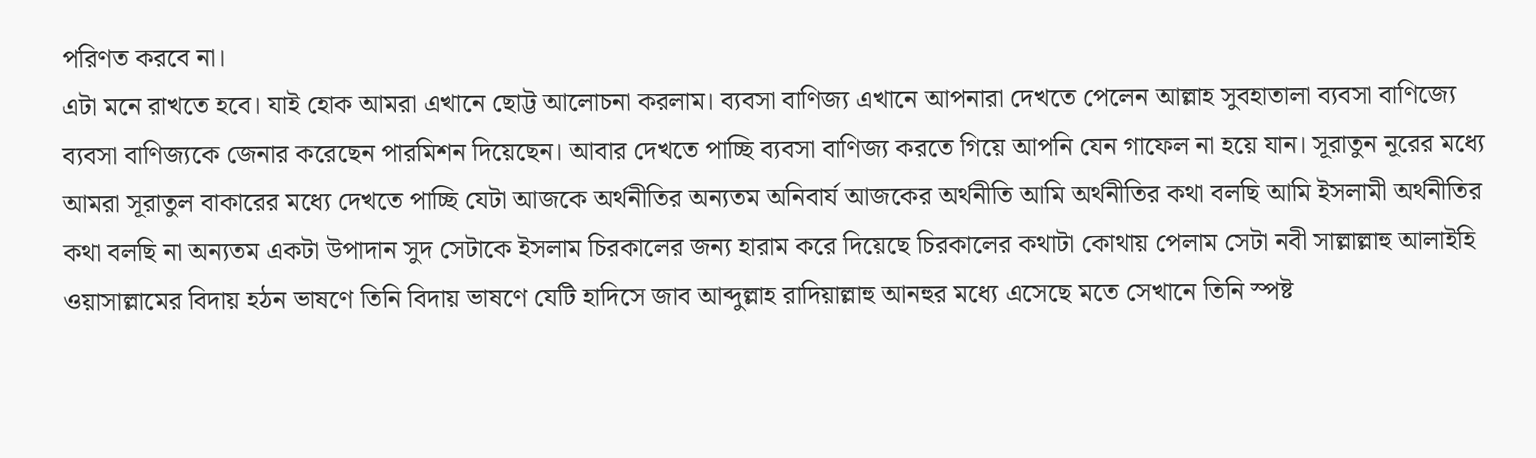পরিণত করবে না।
এটা মনে রাখতে হবে। যাই হোক আমরা এখানে ছোট্ট আলোচনা করলাম। ব্যবসা বাণিজ্য এখানে আপনারা দেখতে পেলেন আল্লাহ সুবহাতালা ব্যবসা বাণিজ্যে ব্যবসা বাণিজ্যকে জেনার করেছেন পারমিশন দিয়েছেন। আবার দেখতে পাচ্ছি ব্যবসা বাণিজ্য করতে গিয়ে আপনি যেন গাফেল না হয়ে যান। সূরাতুন নূরের মধ্যে আমরা সূরাতুল বাকারের মধ্যে দেখতে পাচ্ছি যেটা আজকে অর্থনীতির অন্যতম অনিবার্য আজকের অর্থনীতি আমি অর্থনীতির কথা বলছি আমি ইসলামী অর্থনীতির কথা বলছি না অন্যতম একটা উপাদান সুদ সেটাকে ইসলাম চিরকালের জন্য হারাম করে দিয়েছে চিরকালের কথাটা কোথায় পেলাম সেটা নবী সাল্লাল্লাহু আলাইহি ওয়াসাল্লামের বিদায় হঠন ভাষণে তিনি বিদায় ভাষণে যেটি হাদিসে জাব আব্দুল্লাহ রাদিয়াল্লাহু আনহুর মধ্যে এসেছে মতে সেখানে তিনি স্পষ্ট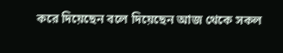করে দিয়েছেন বলে দিয়েছেন আজ থেকে সকল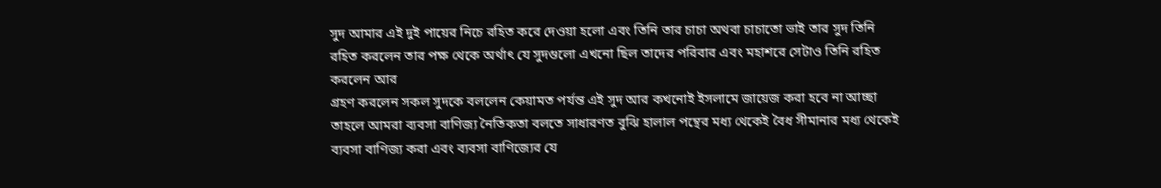সুদ আমার এই দুই পায়ের নিচে রহিত করে দেওয়া হলো এবং তিনি তার চাচা অথবা চাচাতো ভাই তার সুদ তিনি রহিত করলেন তার পক্ষ থেকে অর্থাৎ যে সুদগুলো এখনো ছিল তাদের পরিবার এবং মহাশরে সেটাও তিনি রহিত করলেন আর
গ্রহণ করলেন সকল সুদকে বললেন কেয়ামত পর্যন্ত এই সুদ আর কখনোই ইসলামে জায়েজ করা হবে না আচ্ছা তাহলে আমরা ব্যবসা বাণিজ্য নৈতিকতা বলতে সাধারণত বুঝি হালাল পন্থের মধ্য থেকেই বৈধ সীমানার মধ্য থেকেই ব্যবসা বাণিজ্য করা এবং ব্যবসা বাণিজ্যের যে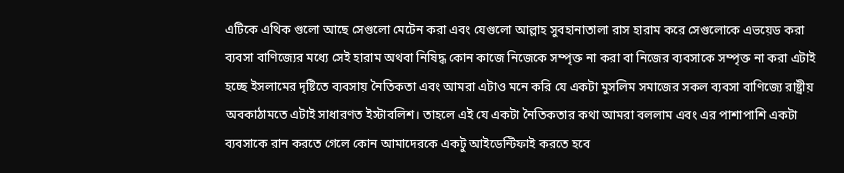এটিকে এথিক গুলো আছে সেগুলো মেটেন করা এবং যেগুলো আল্লাহ সুবহানাতালা রাস হারাম করে সেগুলোকে এভয়েড করা ব্যবসা বাণিজ্যের মধ্যে সেই হারাম অথবা নিষিদ্ধ কোন কাজে নিজেকে সম্পৃক্ত না করা বা নিজের ব্যবসাকে সম্পৃক্ত না করা এটাই হচ্ছে ইসলামের দৃষ্টিতে ব্যবসায় নৈতিকতা এবং আমরা এটাও মনে করি যে একটা মুসলিম সমাজের সকল ব্যবসা বাণিজ্যে রাষ্ট্রীয় অবকাঠামতে এটাই সাধারণত ইস্টাবলিশ। তাহলে এই যে একটা নৈতিকতার কথা আমরা বললাম এবং এর পাশাপাশি একটা ব্যবসাকে রান করতে গেলে কোন আমাদেরকে একটু আইডেন্টিফাই করতে হবে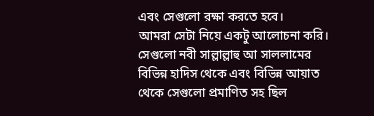এবং সেগুলো রক্ষা করতে হবে।
আমরা সেটা নিয়ে একটু আলোচনা করি। সেগুলো নবী সাল্লাল্লাহু আ সাললামের বিভিন্ন হাদিস থেকে এবং বিভিন্ন আয়াত থেকে সেগুলো প্রমাণিত সহ ছিল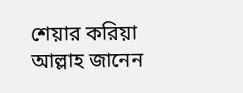শেয়ার করিয়া আল্লাহ জানেন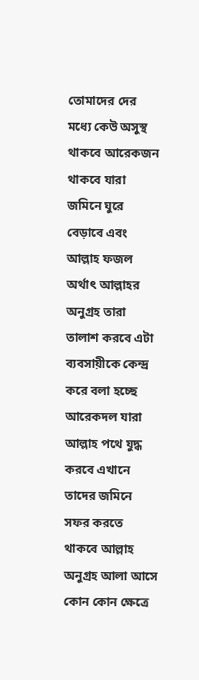তোমাদের দের মধ্যে কেউ অসুস্থ থাকবে আরেকজন থাকবে যারা জমিনে ঘুরে বেড়াবে এবং আল্লাহ ফজল অর্থাৎ আল্লাহর অনুগ্রহ তারা তালাশ করবে এটা ব্যবসায়ীকে কেন্দ্র করে বলা হচ্ছে আরেকদল যারা আল্লাহ পথে যুদ্ধ করবে এখানে তাদের জমিনে সফর করতে থাকবে আল্লাহ অনুগ্রহ আলা আসে কোন কোন ক্ষেত্রে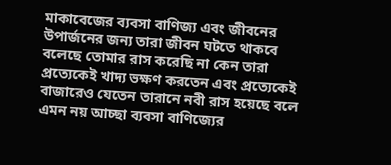মাকাবেজের ব্যবসা বাণিজ্য এবং জীবনের উপার্জনের জন্য তারা জীবন ঘটতে থাকবে বলেছে তোমার রাস করেছি না কেন তারা প্রত্যেকেই খাদ্য ভক্ষণ করতেন এবং প্রত্যেকেই বাজারেও যেতেন তারানে নবী রাস হয়েছে বলে এমন নয় আচ্ছা ব্যবসা বাণিজ্যের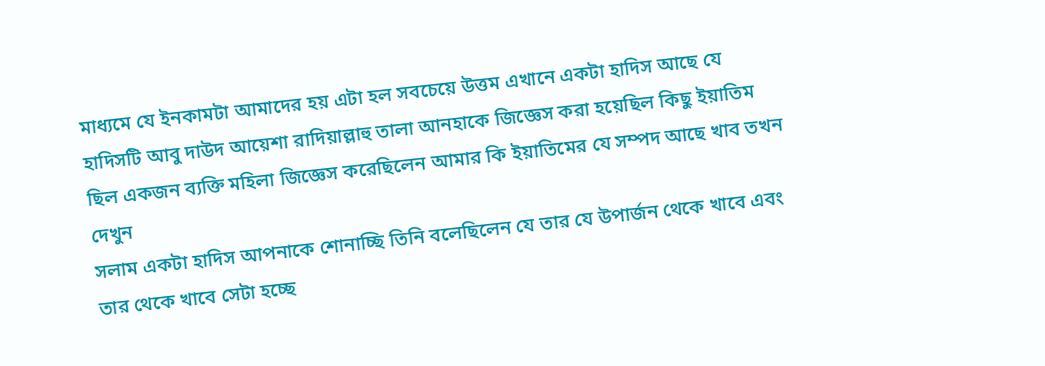মাধ্যমে যে ইনকামটা আমাদের হয় এটা হল সবচেয়ে উত্তম এখানে একটা হাদিস আছে যে হাদিসটি আবু দাউদ আয়েশা রাদিয়াল্লাহু তালা আনহাকে জিজ্ঞেস করা হয়েছিল কিছু ইয়াতিম ছিল একজন ব্যক্তি মহিলা জিজ্ঞেস করেছিলেন আমার কি ইয়াতিমের যে সম্পদ আছে খাব তখন দেখুন
সলাম একটা হাদিস আপনাকে শোনাচ্ছি তিনি বলেছিলেন যে তার যে উপার্জন থেকে খাবে এবং তার থেকে খাবে সেটা হচ্ছে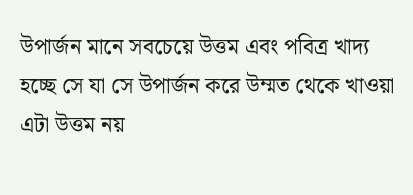উপার্জন মানে সবচেয়ে উত্তম এবং পবিত্র খাদ্য হচ্ছে সে যা সে উপার্জন করে উম্মত থেকে খাওয়া এটা উত্তম নয়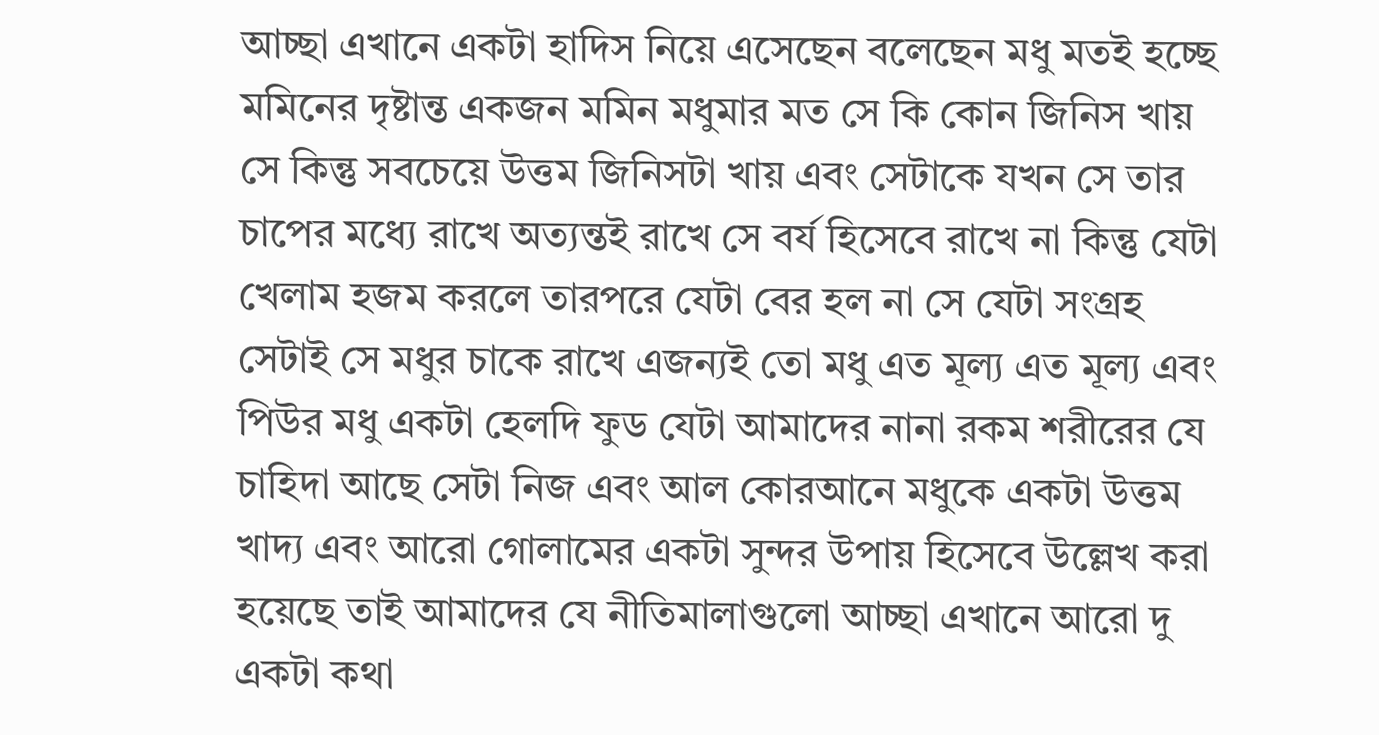আচ্ছা এখানে একটা হাদিস নিয়ে এসেছেন বলেছেন মধু মতই হচ্ছে মমিনের দৃষ্টান্ত একজন মমিন মধুমার মত সে কি কোন জিনিস খায় সে কিন্তু সবচেয়ে উত্তম জিনিসটা খায় এবং সেটাকে যখন সে তার চাপের মধ্যে রাখে অত্যন্তই রাখে সে বর্য হিসেবে রাখে না কিন্তু যেটা খেলাম হজম করলে তারপরে যেটা বের হল না সে যেটা সংগ্রহ সেটাই সে মধুর চাকে রাখে এজন্যই তো মধু এত মূল্য এত মূল্য এবং পিউর মধু একটা হেলদি ফুড যেটা আমাদের নানা রকম শরীরের যে চাহিদা আছে সেটা নিজ এবং আল কোরআনে মধুকে একটা উত্তম খাদ্য এবং আরো গোলামের একটা সুন্দর উপায় হিসেবে উল্লেখ করা হয়েছে তাই আমাদের যে নীতিমালাগুলো আচ্ছা এখানে আরো দু একটা কথা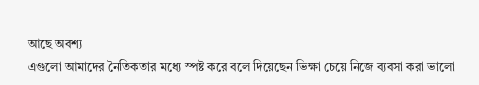আছে অবশ্য
এগুলো আমাদের নৈতিকতার মধ্যে স্পষ্ট করে বলে দিয়েছেন ভিক্ষা চেয়ে নিজে ব্যবসা করা ভালো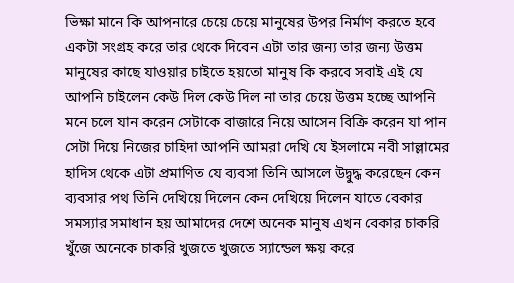ভিক্ষা মানে কি আপনারে চেয়ে চেয়ে মানুষের উপর নির্মাণ করতে হবে একটা সংগ্রহ করে তার থেকে দিবেন এটা তার জন্য তার জন্য উত্তম মানুষের কাছে যাওয়ার চাইতে হয়তো মানুষ কি করবে সবাই এই যে আপনি চাইলেন কেউ দিল কেউ দিল না তার চেয়ে উত্তম হচ্ছে আপনি মনে চলে যান করেন সেটাকে বাজারে নিয়ে আসেন বিক্রি করেন যা পান সেটা দিয়ে নিজের চাহিদা আপনি আমরা দেখি যে ইসলামে নবী সাল্লামের হাদিস থেকে এটা প্রমাণিত যে ব্যবসা তিনি আসলে উদ্বুদ্ধ করেছেন কেন ব্যবসার পথ তিনি দেখিয়ে দিলেন কেন দেখিয়ে দিলেন যাতে বেকার সমস্যার সমাধান হয় আমাদের দেশে অনেক মানুষ এখন বেকার চাকরি খুঁজে অনেকে চাকরি খুজতে খুজতে স্যান্ডেল ক্ষয় করে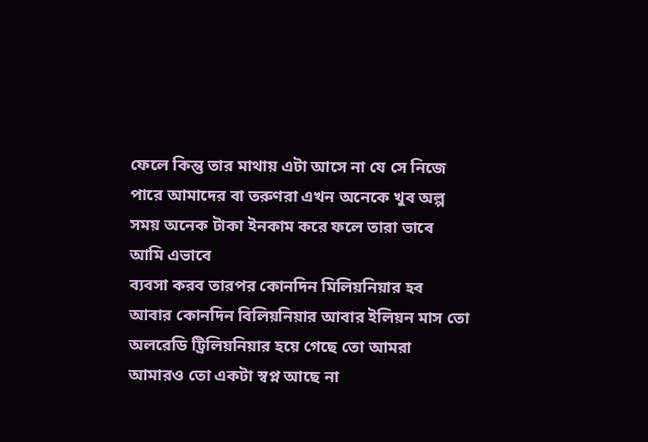ফেলে কিন্তু তার মাথায় এটা আসে না যে সে নিজে পারে আমাদের বা তরুণরা এখন অনেকে খুব অল্প সময় অনেক টাকা ইনকাম করে ফলে তারা ভাবে আমি এভাবে
ব্যবসা করব তারপর কোনদিন মিলিয়নিয়ার হব আবার কোনদিন বিলিয়নিয়ার আবার ইলিয়ন মাস তো অলরেডি ট্রিলিয়নিয়ার হয়ে গেছে তো আমরা আমারও তো একটা স্বপ্ন আছে না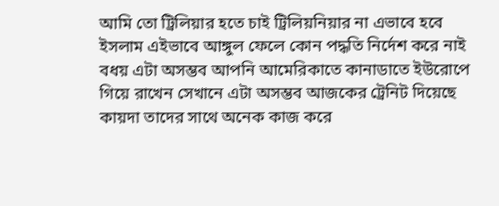আমি তো ট্রিলিয়ার হতে চাই ট্রিলিয়নিয়ার না এভাবে হবে ইসলাম এইভাবে আঙ্গুল ফেলে কোন পদ্ধতি নির্দেশ করে নাই বধয় এটা অসম্ভব আপনি আমেরিকাতে কানাডাতে ইউরোপে গিয়ে রাখেন সেখানে এটা অসম্ভব আজকের ট্রেনিট দিয়েছে কায়দা তাদের সাথে অনেক কাজ করে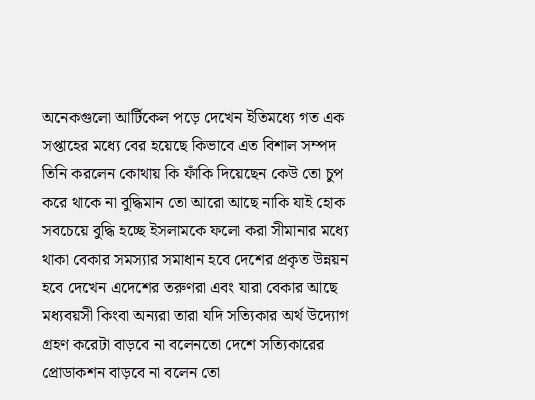অনেকগুলো আর্টিকেল পড়ে দেখেন ইতিমধ্যে গত এক সপ্তাহের মধ্যে বের হয়েছে কিভাবে এত বিশাল সম্পদ তিনি করলেন কোথায় কি ফাঁকি দিয়েছেন কেউ তো চুপ করে থাকে না বুদ্ধিমান তো আরো আছে নাকি যাই হোক সবচেয়ে বুদ্ধি হচ্ছে ইসলামকে ফলো করা সীমানার মধ্যে থাকা বেকার সমস্যার সমাধান হবে দেশের প্রকৃত উন্নয়ন হবে দেখেন এদেশের তরুণরা এবং যারা বেকার আছে মধ্যবয়সী কিংবা অন্যরা তারা যদি সত্যিকার অর্থ উদ্যোগ গ্রহণ করেটা বাড়বে না বলেনতো দেশে সত্যিকারের প্রোডাকশন বাড়বে না বলেন তো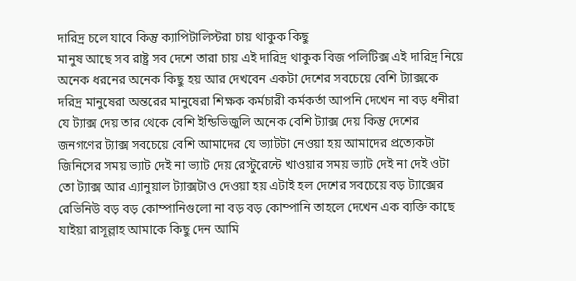দারিদ্র চলে যাবে কিন্তু ক্যাপিটালিস্টরা চায় থাকুক কিছু
মানুষ আছে সব রাষ্ট্র সব দেশে তারা চায় এই দারিদ্র থাকুক বিজ পলিটিক্স এই দারিদ্র নিয়ে অনেক ধরনের অনেক কিছু হয় আর দেখবেন একটা দেশের সবচেয়ে বেশি ট্যাক্সকে দরিদ্র মানুষেরা অন্তরের মানুষেরা শিক্ষক কর্মচারী কর্মকর্তা আপনি দেখেন না বড় ধনীরা যে ট্যাক্স দেয় তার থেকে বেশি ইন্ডিভিজুলি অনেক বেশি ট্যাক্স দেয় কিন্তু দেশের জনগণের ট্যাক্স সবচেয়ে বেশি আমাদের যে ভ্যাটটা নেওয়া হয় আমাদের প্রত্যেকটা জিনিসের সময় ভ্যাট দেই না ভ্যাট দেয় রেস্টুরেন্টে খাওয়ার সময় ভ্যাট দেই না দেই ওটা তো ট্যাক্স আর এ্যানুয়াল ট্যাক্সটাও দেওয়া হয় এটাই হল দেশের সবচেয়ে বড় ট্যাক্সের রেভিনিউ বড় বড় কোম্পানিগুলো না বড় বড় কোম্পানি তাহলে দেখেন এক ব্যক্তি কাছে যাইয়া রাসূল্লাহ আমাকে কিছু দেন আমি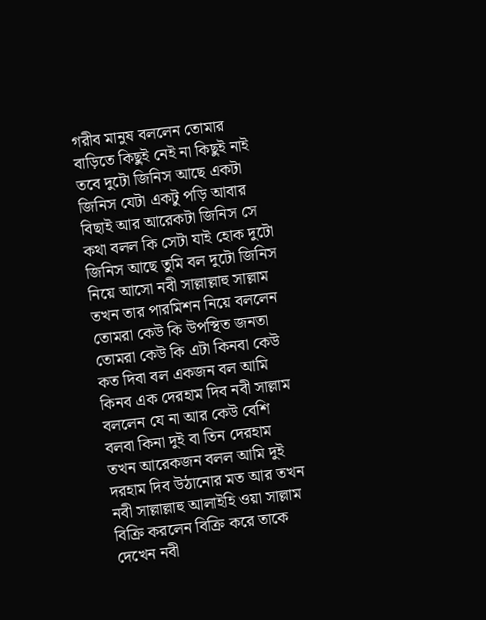গরীব মানুষ বললেন তোমার বাড়িতে কিছুই নেই না কিছুই নাই তবে দুটো জিনিস আছে একটা জিনিস যেটা একটু পড়ি আবার বিছাই আর আরেকটা জিনিস সে কথা বলল কি সেটা যাই হোক দুটো জিনিস আছে তুমি বল দুটো জিনিস
নিয়ে আসো নবী সাল্লাল্লাহু সাল্লাম তখন তার পারমিশন নিয়ে বললেন তোমরা কেউ কি উপস্থিত জনতা তোমরা কেউ কি এটা কিনবা কেউ কত দিবা বল একজন বল আমি কিনব এক দেরহাম দিব নবী সাল্লাম বললেন যে না আর কেউ বেশি বলবা কিনা দুই বা তিন দেরহাম তখন আরেকজন বলল আমি দুই দরহাম দিব উঠানোর মত আর তখন নবী সাল্লাল্লাহু আলাইহি ওয়া সাল্লাম বিক্রি করলেন বিক্রি করে তাকে দেখেন নবী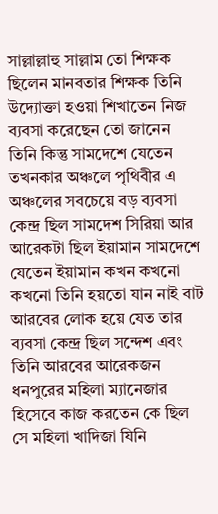সাল্লাল্লাহু সাল্লাম তো শিক্ষক ছিলেন মানবতার শিক্ষক তিনি উদ্যোক্তা হওয়া শিখাতেন নিজ ব্যবসা করেছেন তো জানেন তিনি কিন্তু সামদেশে যেতেন তখনকার অঞ্চলে পৃথিবীর এ অঞ্চলের সবচেয়ে বড় ব্যবসা কেন্দ্র ছিল সামদেশ সিরিয়া আর আরেকটা ছিল ইয়ামান সামদেশে যেতেন ইয়ামান কখন কখনো কখনো তিনি হয়তো যান নাই বাট আরবের লোক হয়ে যেত তার ব্যবসা কেন্দ্র ছিল সন্দেশ এবং তিনি আরবের আরেকজন ধনপুরের মহিলা ম্যানেজার হিসেবে কাজ করতেন কে ছিল সে মহিলা খাদিজা যিনি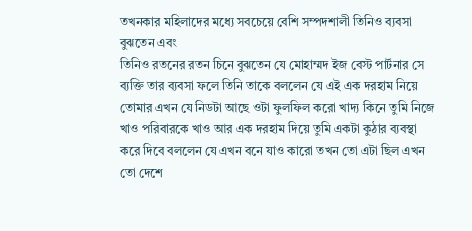তখনকার মহিলাদের মধ্যে সবচেয়ে বেশি সম্পদশালী তিনিও ব্যবসা বুঝতেন এবং
তিনিও রতনের রতন চিনে বুঝতেন যে মোহাম্মদ ইজ বেস্ট পার্টনার সে ব্যক্তি তার ব্যবসা ফলে তিনি তাকে বললেন যে এই এক দরহাম নিয়ে তোমার এখন যে নিডটা আছে ওটা ফুলফিল করো খাদ্য কিনে তুমি নিজে খাও পরিবারকে খাও আর এক দরহাম দিয়ে তুমি একটা কুঠার ব্যবস্থা করে দিবে বললেন যে এখন বনে যাও কারো তখন তো এটা ছিল এখন তো দেশে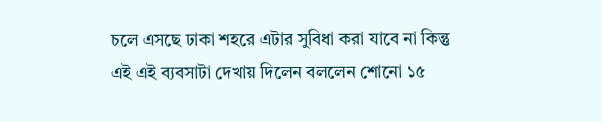চলে এসছে ঢাকা শহরে এটার সুবিধা করা যাবে না কিন্তু এই এই ব্যবসাটা দেখায় দিলেন বললেন শোনো ১৫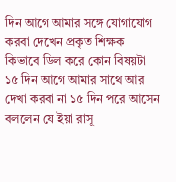দিন আগে আমার সঙ্গে যোগাযোগ করবা দেখেন প্রকৃত শিক্ষক কিভাবে ডিল করে কোন বিষয়টা ১৫ দিন আগে আমার সাথে আর দেখা করবা না ১৫ দিন পরে আসেন বললেন যে ইয়া রাসূ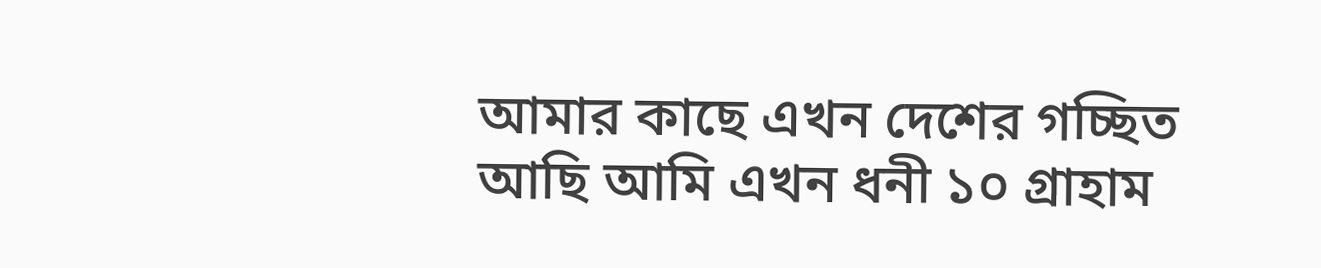আমার কাছে এখন দেশের গচ্ছিত আছি আমি এখন ধনী ১০ গ্রাহাম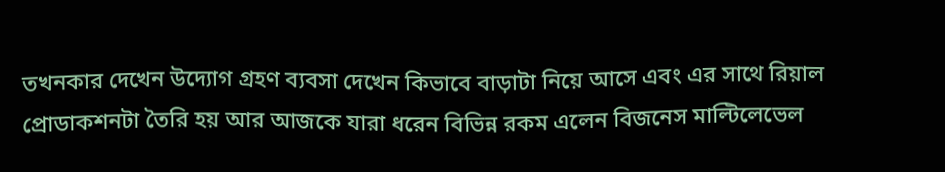তখনকার দেখেন উদ্যোগ গ্রহণ ব্যবসা দেখেন কিভাবে বাড়াটা নিয়ে আসে এবং এর সাথে রিয়াল প্রোডাকশনটা তৈরি হয় আর আজকে যারা ধরেন বিভিন্ন রকম এলেন বিজনেস মাল্টিলেভেল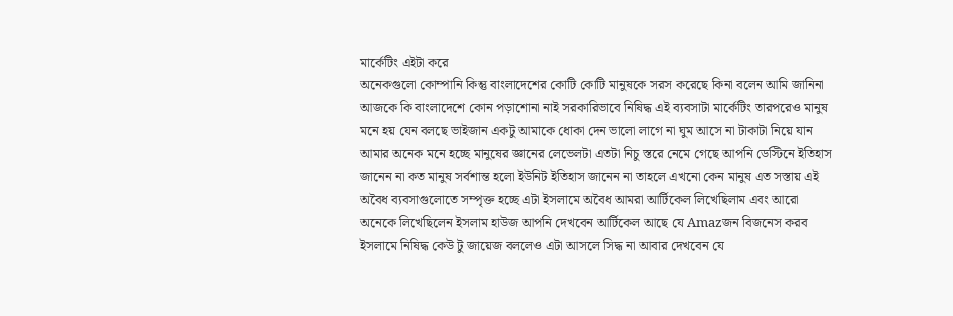মার্কেটিং এইটা করে
অনেকগুলো কোম্পানি কিন্তু বাংলাদেশের কোটি কোটি মানুষকে সরস করেছে কিনা বলেন আমি জানিনা আজকে কি বাংলাদেশে কোন পড়াশোনা নাই সরকারিভাবে নিষিদ্ধ এই ব্যবসাটা মার্কেটিং তারপরেও মানুষ মনে হয় যেন বলছে ভাইজান একটু আমাকে ধোকা দেন ভালো লাগে না ঘুম আসে না টাকাটা নিয়ে যান আমার অনেক মনে হচ্ছে মানুষের জ্ঞানের লেভেলটা এতটা নিচু স্তরে নেমে গেছে আপনি ডেস্টিনে ইতিহাস জানেন না কত মানুষ সর্বশান্ত হলো ইউনিট ইতিহাস জানেন না তাহলে এখনো কেন মানুষ এত সস্তায় এই অবৈধ ব্যবসাগুলোতে সম্পৃক্ত হচ্ছে এটা ইসলামে অবৈধ আমরা আর্টিকেল লিখেছিলাম এবং আরো অনেকে লিখেছিলেন ইসলাম হাউজ আপনি দেখবেন আর্টিকেল আছে যে Amazজন বিজনেস করব ইসলামে নিষিদ্ধ কেউ টু জায়েজ বললেও এটা আসলে সিদ্ধ না আবার দেখবেন যে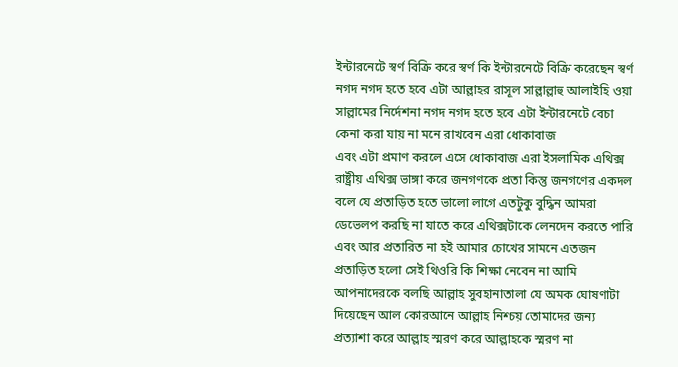ইন্টারনেটে স্বর্ণ বিক্রি করে স্বর্ণ কি ইন্টারনেটে বিক্রি করেছেন স্বর্ণ নগদ নগদ হতে হবে এটা আল্লাহর রাসূল সাল্লাল্লাহু আলাইহি ওয়া সাল্লামের নির্দেশনা নগদ নগদ হতে হবে এটা ইন্টারনেটে বেচা কেনা করা যায় না মনে রাখবেন এরা ধোকাবাজ
এবং এটা প্রমাণ করলে এসে ধোকাবাজ এরা ইসলামিক এথিক্স রাষ্ট্রীয় এথিক্স ভাঙ্গা করে জনগণকে প্রতা কিন্তু জনগণের একদল বলে যে প্রতাড়িত হতে ভালো লাগে এতটুকু বুদ্ধিন আমরা ডেভেলপ করছি না যাতে করে এথিক্সটাকে লেনদেন করতে পারি এবং আর প্রতারিত না হই আমার চোখের সামনে এতজন প্রতাড়িত হলো সেই থিওরি কি শিক্ষা নেবেন না আমি আপনাদেরকে বলছি আল্লাহ সুবহানাতালা যে অমক ঘোষণাটা দিয়েছেন আল কোরআনে আল্লাহ নিশ্চয় তোমাদের জন্য প্রত্যাশা করে আল্লাহ স্মরণ করে আল্লাহকে স্মরণ না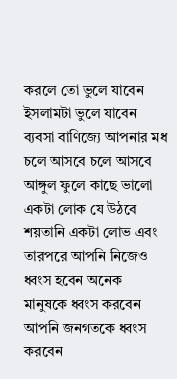করলে তো ভুলে যাবেন ইসলামটা ভুলে যাবেন ব্যবসা বাণিজ্যে আপনার মধ চলে আসবে চলে আসবে আঙ্গুল ফুলে কাছে ভালো একটা লোক যে উঠবে শয়তানি একটা লোভ এবং তারপরে আপনি নিজেও ধ্বংস হবেন অনেক মানুষকে ধ্বংস করবেন আপনি জনগতকে ধ্বংস করবেন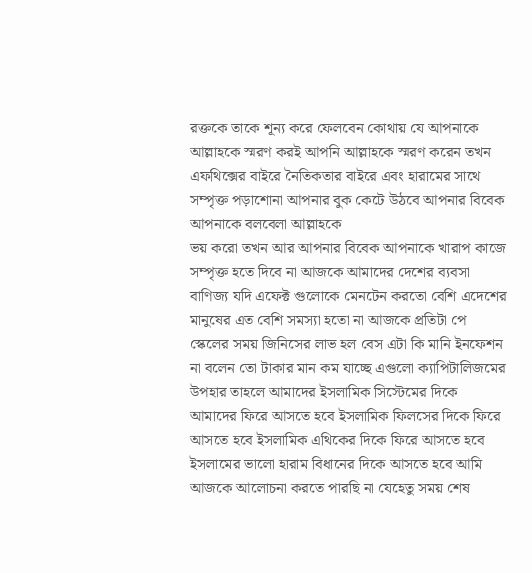রক্তকে তাকে শূন্য করে ফেলবেন কোথায় যে আপনাকে আল্লাহকে স্মরণ করই আপনি আল্লাহকে স্মরণ করেন তখন এফথিক্সের বাইরে নৈতিকতার বাইরে এবং হারামের সাথে সম্পৃক্ত পড়াশোনা আপনার বুক কেটে উঠবে আপনার বিবেক আপনাকে বলবেলা আল্লাহকে
ভয় করো তখন আর আপনার বিবেক আপনাকে খারাপ কাজে সম্পৃক্ত হতে দিবে না আজকে আমাদের দেশের ব্যবসা বাণিজ্য যদি এফেক্ট গুলোকে মেনটেন করতো বেশি এদেশের মানুষের এত বেশি সমস্যা হতো না আজকে প্রতিটা পে স্কেলের সময় জিনিসের লাভ হল বেস এটা কি মানি ইনফেশন না বলেন তো টাকার মান কম যাচ্ছে এগুলো ক্যাপিটালিজমের উপহার তাহলে আমাদের ইসলামিক সিস্টেমের দিকে আমাদের ফিরে আসতে হবে ইসলামিক ফিলসের দিকে ফিরে আসতে হবে ইসলামিক এথিকের দিকে ফিরে আসতে হবে ইসলামের ভালো হারাম বিধানের দিকে আসতে হবে আমি আজকে আলোচনা করতে পারছি না যেহেতু সময় শেষ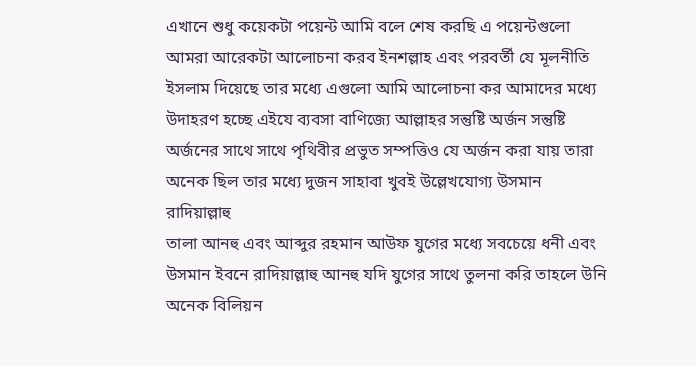এখানে শুধু কয়েকটা পয়েন্ট আমি বলে শেষ করছি এ পয়েন্টগুলো আমরা আরেকটা আলোচনা করব ইনশল্লাহ এবং পরবর্তী যে মূলনীতি ইসলাম দিয়েছে তার মধ্যে এগুলো আমি আলোচনা কর আমাদের মধ্যে উদাহরণ হচ্ছে এইযে ব্যবসা বাণিজ্যে আল্লাহর সন্তুষ্টি অর্জন সন্তুষ্টি অর্জনের সাথে সাথে পৃথিবীর প্রভুত সম্পত্তিও যে অর্জন করা যায় তারা অনেক ছিল তার মধ্যে দুজন সাহাবা খুবই উল্লেখযোগ্য উসমান রাদিয়াল্লাহু
তালা আনহু এবং আব্দুর রহমান আউফ যুগের মধ্যে সবচেয়ে ধনী এবং উসমান ইবনে রাদিয়াল্লাহু আনহু যদি যুগের সাথে তুলনা করি তাহলে উনি অনেক বিলিয়ন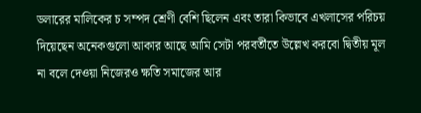ডলারের মালিকের চ সম্পদ শ্রেণী বেশি ছিলেন এবং তারা কিভাবে এখলাসের পরিচয় দিয়েছেন অনেকগুলো আকার আছে আমি সেটা পরবর্তীতে উল্লেখ করবো দ্বিতীয় মূল না বলে দেওয়া নিজেরও ক্ষতি সমাজের আর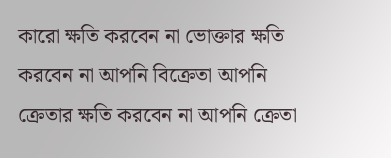কারো ক্ষতি করবেন না ভোক্তার ক্ষতি করবেন না আপনি বিক্রেতা আপনি ক্রেতার ক্ষতি করবেন না আপনি ক্রেতা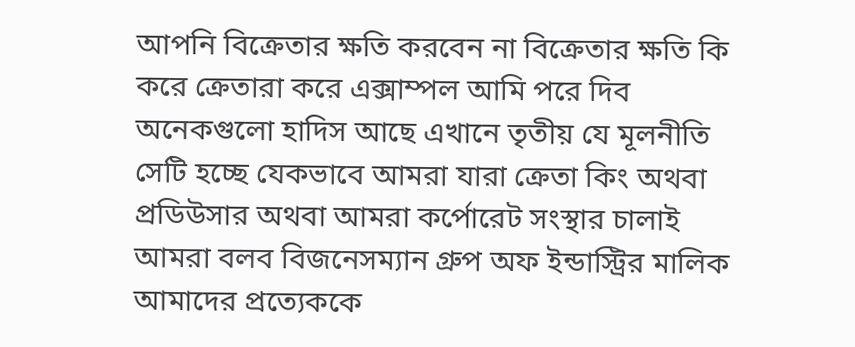আপনি বিক্রেতার ক্ষতি করবেন না বিক্রেতার ক্ষতি কি করে ক্রেতারা করে এক্সাম্পল আমি পরে দিব অনেকগুলো হাদিস আছে এখানে তৃতীয় যে মূলনীতি সেটি হচ্ছে যেকভাবে আমরা যারা ক্রেতা কিং অথবা প্রডিউসার অথবা আমরা কর্পোরেট সংস্থার চালাই আমরা বলব বিজনেসম্যান গ্রুপ অফ ইন্ডাস্ট্রির মালিক আমাদের প্রত্যেককে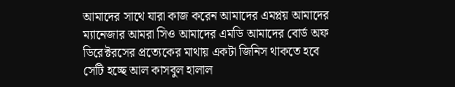আমাদের সাথে যারা কাজ করেন আমাদের এমপ্লয় আমাদের ম্যানেজার আমরা সিও আমাদের এমডি আমাদের বোর্ড অফ ডিরেক্টরসের প্রত্যেকের মাথায় একটা জিনিস থাকতে হবে সেটি হচ্ছে আল কাসবুল হালাল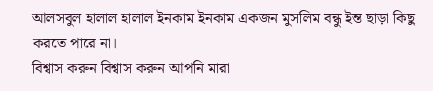আলসবুল হালাল হালাল ইনকাম ইনকাম একজন মুসলিম বন্ধু ইন্ত ছাড়া কিছু করতে পারে না।
বিশ্বাস করুন বিশ্বাস করুন আপনি মারা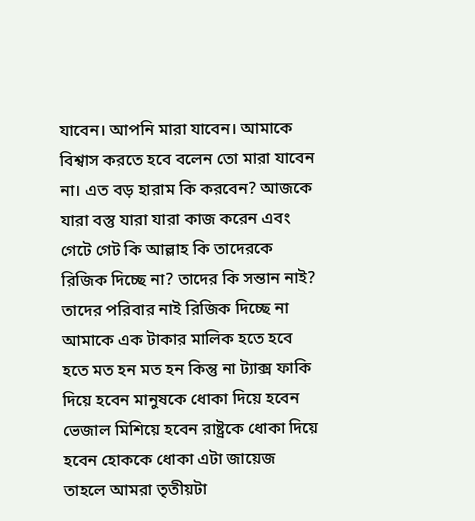যাবেন। আপনি মারা যাবেন। আমাকে বিশ্বাস করতে হবে বলেন তো মারা যাবেন না। এত বড় হারাম কি করবেন? আজকে যারা বস্তু যারা যারা কাজ করেন এবং গেটে গেট কি আল্লাহ কি তাদেরকে রিজিক দিচ্ছে না? তাদের কি সন্তান নাই? তাদের পরিবার নাই রিজিক দিচ্ছে না আমাকে এক টাকার মালিক হতে হবে হতে মত হন মত হন কিন্তু না ট্যাক্স ফাকি দিয়ে হবেন মানুষকে ধোকা দিয়ে হবেন ভেজাল মিশিয়ে হবেন রাষ্ট্রকে ধোকা দিয়ে হবেন হোককে ধোকা এটা জায়েজ তাহলে আমরা তৃতীয়টা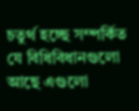চতুর্থ হচ্ছে সম্পর্কিত যে বিধিবিধানগুলো আছে এগুলো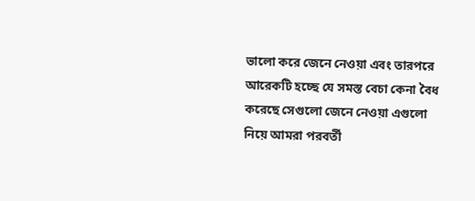ভালো করে জেনে নেওয়া এবং তারপরে আরেকটি হচ্ছে যে সমস্ত বেচা কেনা বৈধ করেছে সেগুলো জেনে নেওয়া এগুলো নিয়ে আমরা পরবর্তী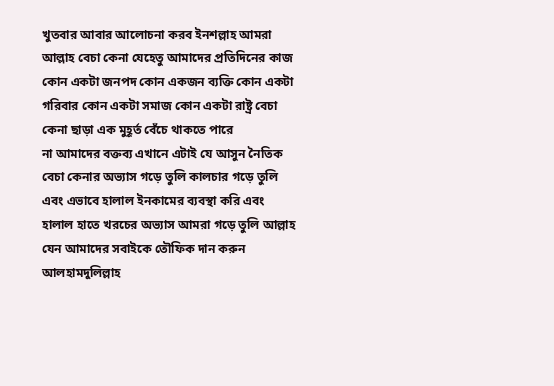খুতবার আবার আলোচনা করব ইনশল্লাহ আমরা আল্লাহ বেচা কেনা যেহেতু আমাদের প্রতিদিনের কাজ কোন একটা জনপদ কোন একজন ব্যক্তি কোন একটা গরিবার কোন একটা সমাজ কোন একটা রাষ্ট্র বেচা কেনা ছাড়া এক মুহূর্ত বেঁচে থাকতে পারে
না আমাদের বক্তব্য এখানে এটাই যে আসুন নৈতিক বেচা কেনার অভ্যাস গড়ে তুলি কালচার গড়ে তুলি এবং এভাবে হালাল ইনকামের ব্যবস্থা করি এবং হালাল হাতে খরচের অভ্যাস আমরা গড়ে তুলি আল্লাহ যেন আমাদের সবাইকে তৌফিক দান করুন আলহামদুলিল্লাহ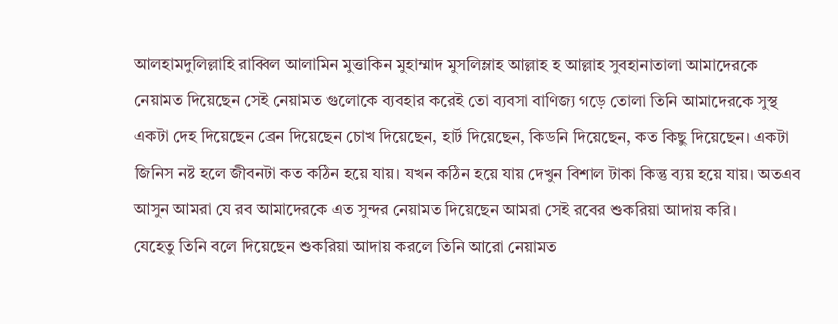আলহামদুলিল্লাহি রাব্বিল আলামিন মুত্তাকিন মুহাম্মাদ মুসলিম্লাহ আল্লাহ হ আল্লাহ সুবহানাতালা আমাদেরকে নেয়ামত দিয়েছেন সেই নেয়ামত গুলোকে ব্যবহার করেই তো ব্যবসা বাণিজ্য গড়ে তোলা তিনি আমাদেরকে সুস্থ একটা দেহ দিয়েছেন ব্রেন দিয়েছেন চোখ দিয়েছেন, হার্ট দিয়েছেন, কিডনি দিয়েছেন, কত কিছু দিয়েছেন। একটা জিনিস নষ্ট হলে জীবনটা কত কঠিন হয়ে যায়। যখন কঠিন হয়ে যায় দেখুন বিশাল টাকা কিন্তু ব্যয় হয়ে যায়। অতএব আসুন আমরা যে রব আমাদেরকে এত সুন্দর নেয়ামত দিয়েছেন আমরা সেই রবের শুকরিয়া আদায় করি।
যেহেতু তিনি বলে দিয়েছেন শুকরিয়া আদায় করলে তিনি আরো নেয়ামত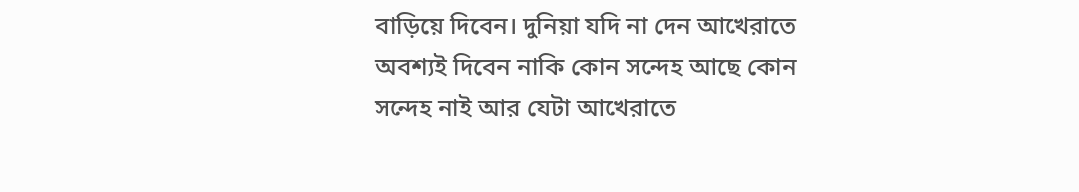বাড়িয়ে দিবেন। দুনিয়া যদি না দেন আখেরাতে অবশ্যই দিবেন নাকি কোন সন্দেহ আছে কোন সন্দেহ নাই আর যেটা আখেরাতে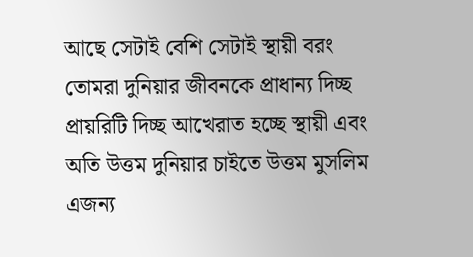আছে সেটাই বেশি সেটাই স্থায়ী বরং তোমরা দুনিয়ার জীবনকে প্রাধান্য দিচ্ছ প্রায়রিটি দিচ্ছ আখেরাত হচ্ছে স্থায়ী এবং অতি উত্তম দুনিয়ার চাইতে উত্তম মুসলিম এজন্য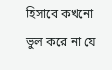হিসাবে কখনো ভুল করে না যে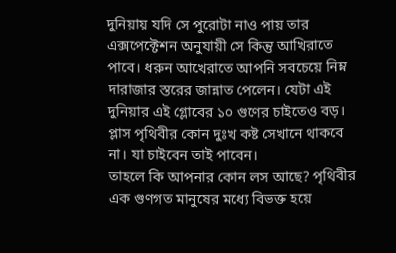দুনিয়ায় যদি সে পুরোটা নাও পায় তার এক্সপেক্টেশন অনুযায়ী সে কিন্তু আখিরাতে পাবে। ধরুন আখেরাতে আপনি সবচেয়ে নিম্ন দারাজার স্তরের জান্নাত পেলেন। যেটা এই দুনিয়ার এই গ্লোবের ১০ গুণের চাইতেও বড়। প্লাস পৃথিবীর কোন দুঃখ কষ্ট সেখানে থাকবে না। যা চাইবেন তাই পাবেন।
তাহলে কি আপনার কোন লস আছে? পৃথিবীর এক গুণগত মানুষের মধ্যে বিভক্ত হয়ে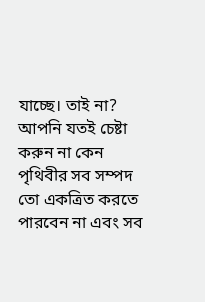যাচ্ছে। তাই না? আপনি যতই চেষ্টা করুন না কেন পৃথিবীর সব সম্পদ তো একত্রিত করতে পারবেন না এবং সব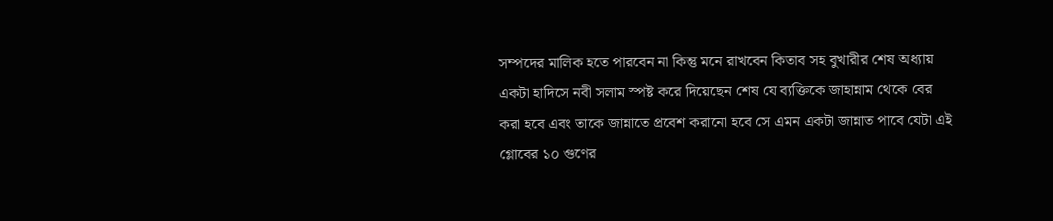সম্পদের মালিক হতে পারবেন না কিন্তু মনে রাখবেন কিতাব সহ বুখারীর শেষ অধ্যায় একটা হাদিসে নবী সলাম স্পষ্ট করে দিয়েছেন শেষ যে ব্যক্তিকে জাহান্নাম থেকে বের করা হবে এবং তাকে জান্নাতে প্রবেশ করানো হবে সে এমন একটা জান্নাত পাবে যেটা এই গ্লোবের ১০ গুণের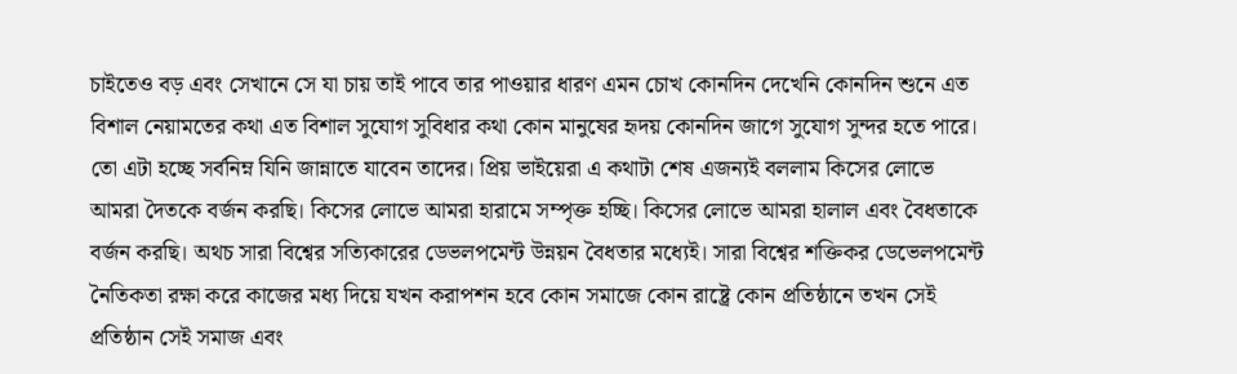চাইতেও বড় এবং সেখানে সে যা চায় তাই পাবে তার পাওয়ার ধারণ এমন চোখ কোনদিন দেখেনি কোনদিন শুনে এত বিশাল নেয়ামতের কথা এত বিশাল সুযোগ সুবিধার কথা কোন মানুষের হৃদয় কোনদিন জাগে সুযোগ সুন্দর হতে পারে।
তো এটা হচ্ছে সর্বনিম্ন যিনি জান্নাতে যাবেন তাদের। প্রিয় ভাইয়েরা এ কথাটা শেষ এজন্যই বললাম কিসের লোভে আমরা দৈতকে বর্জন করছি। কিসের লোভে আমরা হারামে সম্পৃক্ত হচ্ছি। কিসের লোভে আমরা হালাল এবং বৈধতাকে বর্জন করছি। অথচ সারা বিশ্বের সত্যিকারের ডেভলপমেন্ট উন্নয়ন বৈধতার মধ্যেই। সারা বিশ্বের শক্তিকর ডেভেলপমেন্ট নৈতিকতা রক্ষা করে কাজের মধ্য দিয়ে যখন করাপশন হবে কোন সমাজে কোন রাষ্ট্রে কোন প্রতিষ্ঠানে তখন সেই প্রতিষ্ঠান সেই সমাজ এবং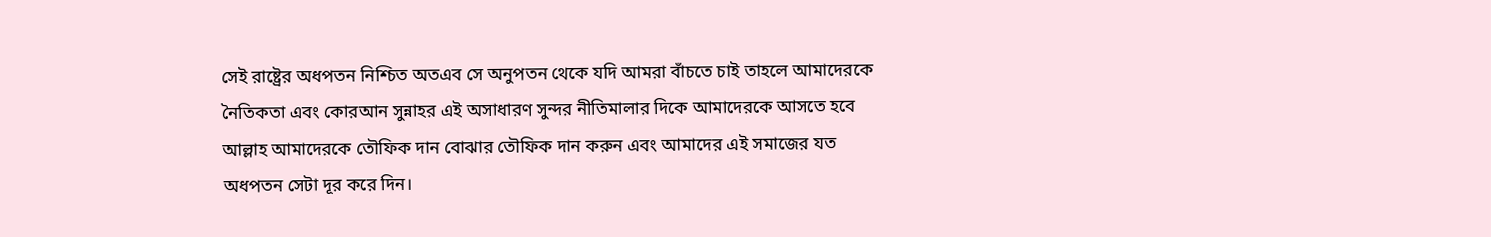সেই রাষ্ট্রের অধপতন নিশ্চিত অতএব সে অনুপতন থেকে যদি আমরা বাঁচতে চাই তাহলে আমাদেরকে নৈতিকতা এবং কোরআন সুন্নাহর এই অসাধারণ সুন্দর নীতিমালার দিকে আমাদেরকে আসতে হবে আল্লাহ আমাদেরকে তৌফিক দান বোঝার তৌফিক দান করুন এবং আমাদের এই সমাজের যত অধপতন সেটা দূর করে দিন।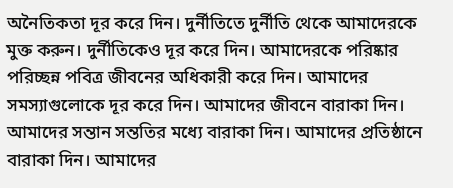অনৈতিকতা দূর করে দিন। দুর্নীতিতে দুর্নীতি থেকে আমাদেরকে মুক্ত করুন। দুর্নীতিকেও দূর করে দিন। আমাদেরকে পরিষ্কার পরিচ্ছন্ন পবিত্র জীবনের অধিকারী করে দিন। আমাদের সমস্যাগুলোকে দূর করে দিন। আমাদের জীবনে বারাকা দিন। আমাদের সন্তান সন্ততির মধ্যে বারাকা দিন। আমাদের প্রতিষ্ঠানে বারাকা দিন। আমাদের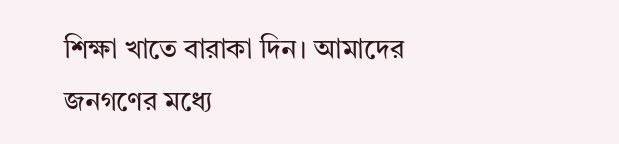শিক্ষা খাতে বারাকা দিন। আমাদের জনগণের মধ্যে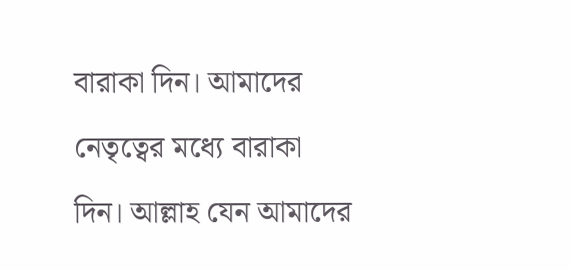বারাকা দিন। আমাদের নেতৃত্বের মধ্যে বারাকা দিন। আল্লাহ যেন আমাদের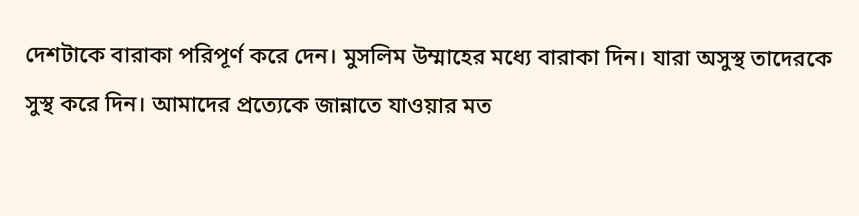দেশটাকে বারাকা পরিপূর্ণ করে দেন। মুসলিম উম্মাহের মধ্যে বারাকা দিন। যারা অসুস্থ তাদেরকে সুস্থ করে দিন। আমাদের প্রত্যেকে জান্নাতে যাওয়ার মত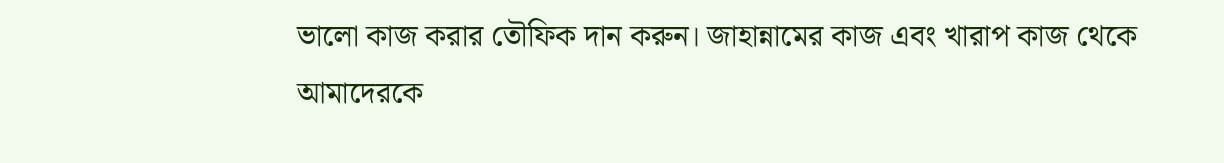ভালো কাজ করার তৌফিক দান করুন। জাহান্নামের কাজ এবং খারাপ কাজ থেকে আমাদেরকে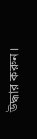উদ্ধার করুন।